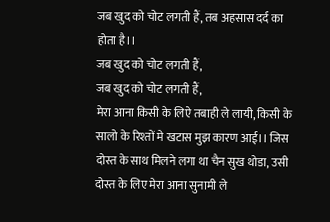जब खुद को चोट लगती हैं, तब अहसास दर्द का होता है।।
जब खुद को चोट लगती हैं,
जब खुद को चोट लगती हैं,
मेरा आना किसी के लिऐ तबाही ले लायी, किसी के सालो के रिश्तों मे खटास मुझ कारण आई।। जिस दोस्त के साथ मिलने लगा था चैन सुख थोडा, उसी दोस्त के लिए मेरा आना सुनामी ले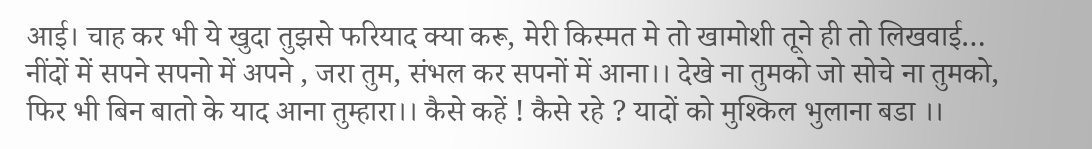आई। चाह कर भी ये खुदा तुझसे फरियाद क्या करू, मेरी किस्मत मे तो खामोशी तूने ही तो लिखवाई…
नींदों में सपने सपनो में अपने , जरा तुम, संभल कर सपनों में आना।। देखे ना तुमको जो सोचे ना तुमको, फिर भी बिन बातो के याद आना तुम्हारा।। कैसे कहें ! कैसे रहे ? यादों को मुश्किल भुलाना बडा ।।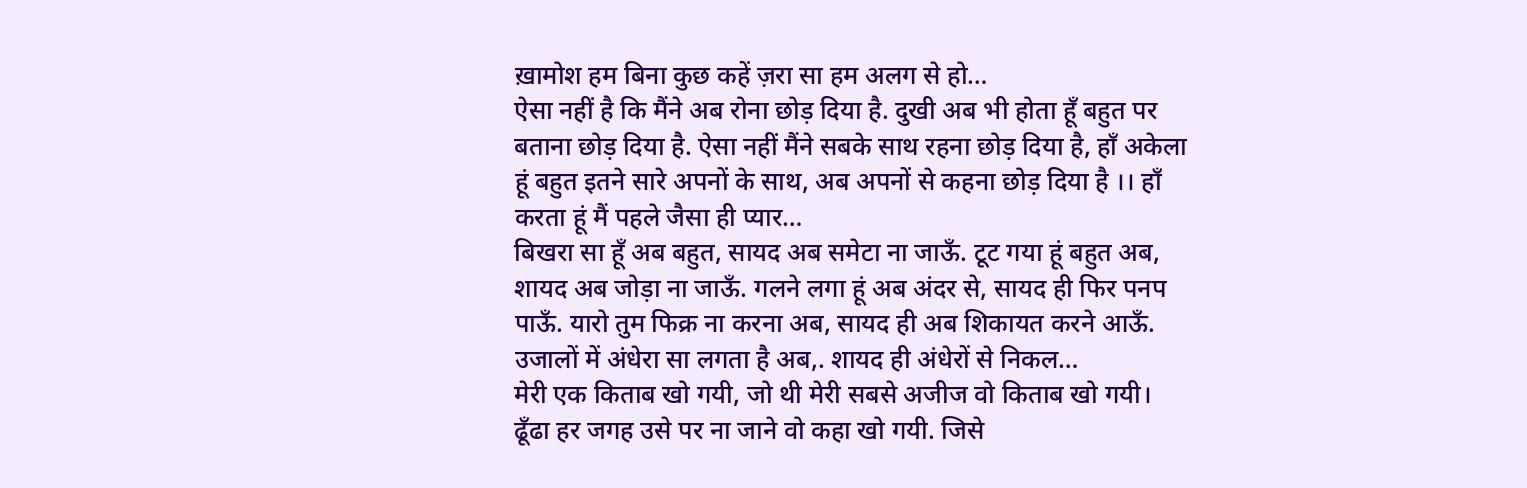ख़ामोश हम बिना कुछ कहें ज़रा सा हम अलग से हो…
ऐसा नहीं है कि मैंने अब रोना छोड़ दिया है. दुखी अब भी होता हूँ बहुत पर बताना छोड़ दिया है. ऐसा नहीं मैंने सबके साथ रहना छोड़ दिया है, हाँ अकेला हूं बहुत इतने सारे अपनों के साथ, अब अपनों से कहना छोड़ दिया है ।। हाँ करता हूं मैं पहले जैसा ही प्यार…
बिखरा सा हूँ अब बहुत, सायद अब समेटा ना जाऊँ. टूट गया हूं बहुत अब, शायद अब जोड़ा ना जाऊँ. गलने लगा हूं अब अंदर से, सायद ही फिर पनप पाऊँ. यारो तुम फिक्र ना करना अब, सायद ही अब शिकायत करने आऊँ. उजालों में अंधेरा सा लगता है अब,. शायद ही अंधेरों से निकल…
मेरी एक किताब खो गयी, जो थी मेरी सबसे अजीज वो किताब खो गयी। ढूँढा हर जगह उसे पर ना जाने वो कहा खो गयी. जिसे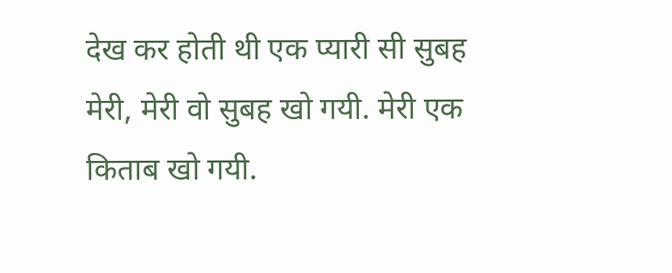देख कर होती थी एक प्यारी सी सुबह मेरी, मेरी वो सुबह खो गयी. मेरी एक किताब खो गयी.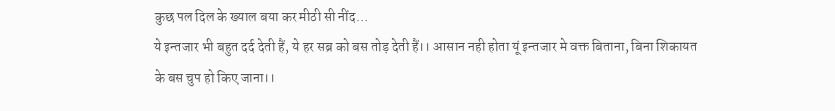कुछ पल दिल के ख्याल बया कर मीठी सी नींद…
ये इन्तजार भी बहुत दर्द देती हैं, ये हर सब्र को बस तोड़ देती हैं।। आसान नही होता यूं इन्तजार मे वक्त बिताना, बिना शिकायत के बस चुप हो किए जाना।।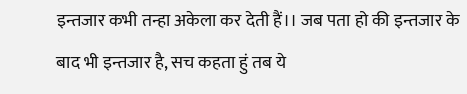इन्तजार कभी तन्हा अकेला कर देती हैं।। जब पता हो की इन्तजार के बाद भी इन्तजार है, सच कहता हुं तब ये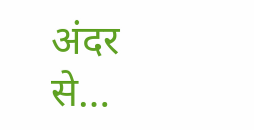अंदर से…